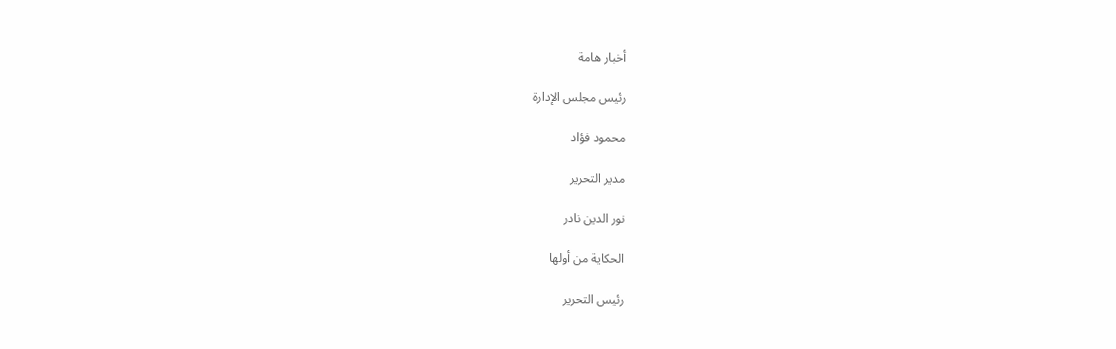أخبار هامة

رئيس مجلس الإدارة

محمود فؤاد

مدير التحرير

نور الدين نادر

الحكاية من أولها

رئيس التحرير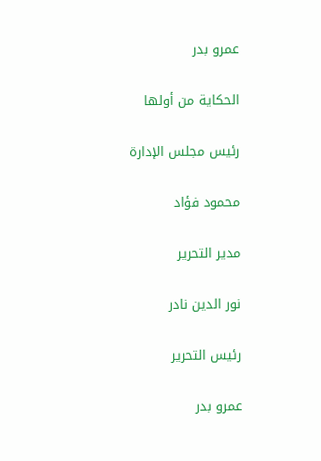عمرو بدر

الحكاية من أولها

رئيس مجلس الإدارة

محمود فؤاد

مدير التحرير

نور الدين نادر

رئيس التحرير

عمرو بدر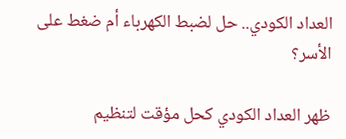العداد الكودي.. حل لضبط الكهرباء أم ضغط على الأسر؟

ظهر العداد الكودي كحل مؤقت لتنظيم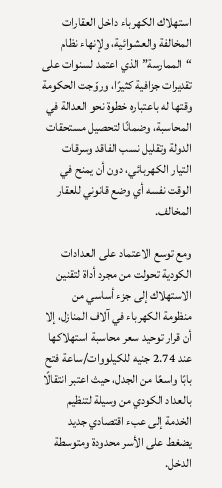استهلاك الكهرباء داخل العقارات المخالفة والعشوائية، ولإنهاء نظام “الممارسة” الذي اعتمد لسنوات على تقديرات جزافية كثيرًا، وروّجت الحكومة وقتها له باعتباره خطوة نحو العدالة في المحاسبة، وضمانًا لتحصيل مستحقات الدولة وتقليل نسب الفاقد وسرقات التيار الكهربائي، دون أن يمنح في الوقت نفسه أي وضع قانوني للعقار المخالف.

ومع توسع الاعتماد على العدادات الكودية تحولت من مجرد أداة لتقنين الاستهلاك إلى جزء أساسي من منظومة الكهرباء في آلاف المنازل، إلا أن قرار توحيد سعر محاسبة استهلاكها عند 2.74 جنيه للكيلووات/ساعة فتح بابًا واسعًا من الجدل، حيث اعتبر انتقالًا بالعداد الكودي من وسيلة لتنظيم الخدمة إلى عبء اقتصادي جديد يضغط على الأسر محدودة ومتوسطة الدخل.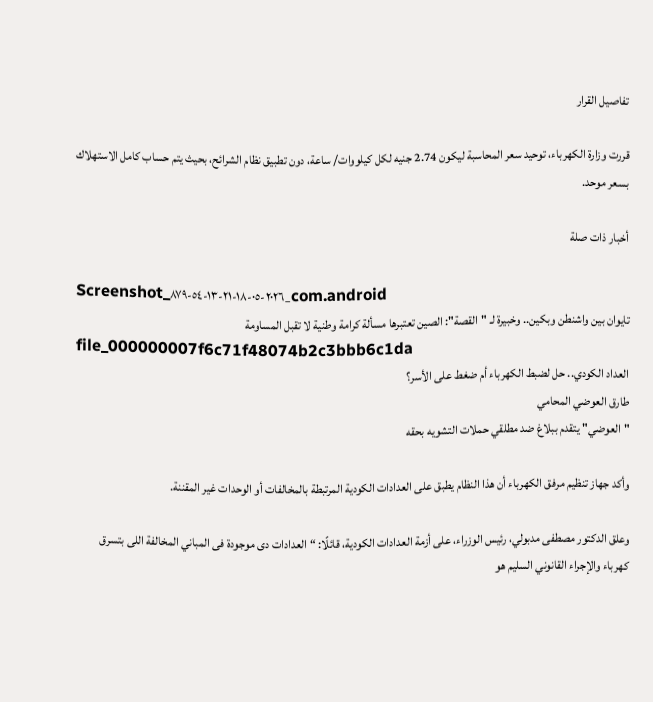تفاصيل القرار

قررت وزارة الكهرباء، توحيد سعر المحاسبة ليكون 2.74 جنيه لكل كيلووات/ ساعة، دون تطبيق نظام الشرائح، بحيث يتم حساب كامل الاستهلاك بسعر موحد.

أخبار ذات صلة

Screenshot_٢٠٢٦-٠٥-١٨-٢١-١٣-٥٤-٨٧٩_com.android
تايوان بين واشنطن وبكين.. وخبيرة لـ "القصة": الصين تعتبرها مسألة كرامة وطنية لا تقبل المساومة
file_000000007f6c71f48074b2c3bbb6c1da
العداد الكودي.. حل لضبط الكهرباء أم ضغط على الأسر؟
طارق العوضي المحامي
"العوضي" يتقدم ببلاغ ضد مطلقي حملات التشويه بحقه

وأكد جهاز تنظيم مرفق الكهرباء أن هذا النظام يطبق على العدادات الكودية المرتبطة بالمخالفات أو الوحدات غير المقننة.

وعلق الدكتور مصطفى مدبولي، رئيس الوزراء، على أزمة العدادات الكودية، قائلًا: “العدادات دى موجودة فى المباني المخالفة اللى بتسرق كهرباء والإجراء القانوني السليم هو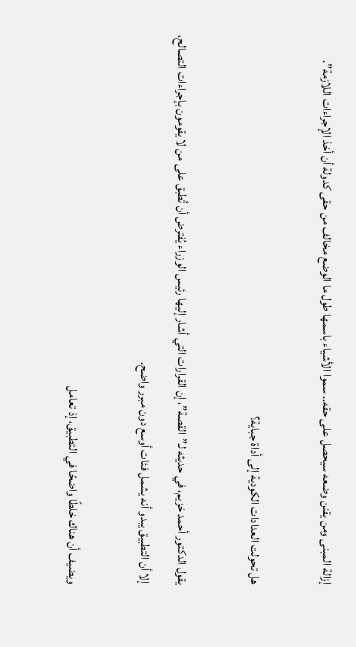إزالة المبنى ومن يقنن وضعه سيحصل على حقه.. سموا الأشياء باسمها طول ما الوضع مخالف من حقى كدولة أن أخذ الإجراءات اللازمة”.

هل تحولت العدادات الكودية إلى أداة جباية؟

يقول الدكتور أحمد خزيم، في حديثه لـ”القصة”، إن القرارات التي أشار إليها رئيس الوزراء يُفترض أن تُطبق على من لا يقومون بإجراءات التصالح، إلا أن التطبيق يبدو أنه يشمل فئات أوسع دون مبرر واضح.

ويضيف أن هناك خلطًا واضحًا في التطبيق، إذ تعامل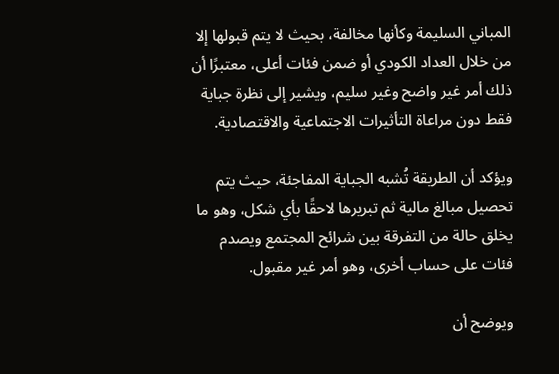المباني السليمة وكأنها مخالفة، بحيث لا يتم قبولها إلا من خلال العداد الكودي أو ضمن فئات أعلى، معتبرًا أن ذلك أمر غير واضح وغير سليم، ويشير إلى نظرة جباية فقط دون مراعاة التأثيرات الاجتماعية والاقتصادية.

ويؤكد أن الطريقة تُشبه الجباية المفاجئة، حيث يتم تحصيل مبالغ مالية ثم تبريرها لاحقًا بأي شكل، وهو ما يخلق حالة من التفرقة بين شرائح المجتمع ويصدم فئات على حساب أخرى، وهو أمر غير مقبول.

ويوضح أن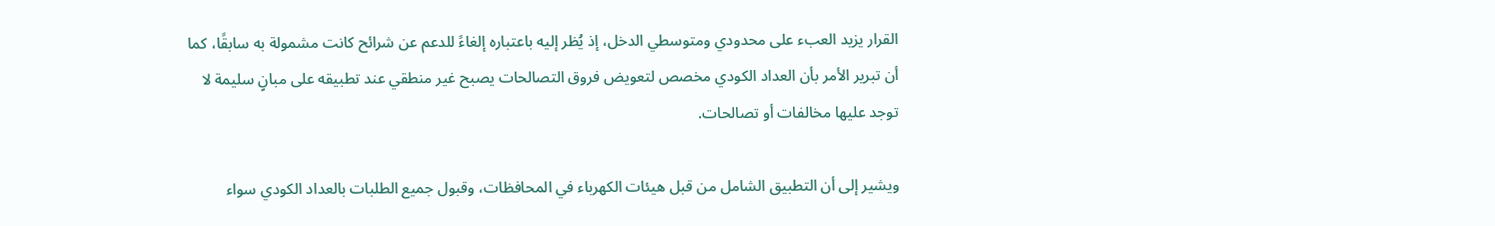القرار يزيد العبء على محدودي ومتوسطي الدخل، إذ يُظر إليه باعتباره إلغاءً للدعم عن شرائح كانت مشمولة به سابقًا، كما أن تبرير الأمر بأن العداد الكودي مخصص لتعويض فروق التصالحات يصبح غير منطقي عند تطبيقه على مبانٍ سليمة لا توجد عليها مخالفات أو تصالحات.

ويشير إلى أن التطبيق الشامل من قبل هيئات الكهرباء في المحافظات، وقبول جميع الطلبات بالعداد الكودي سواء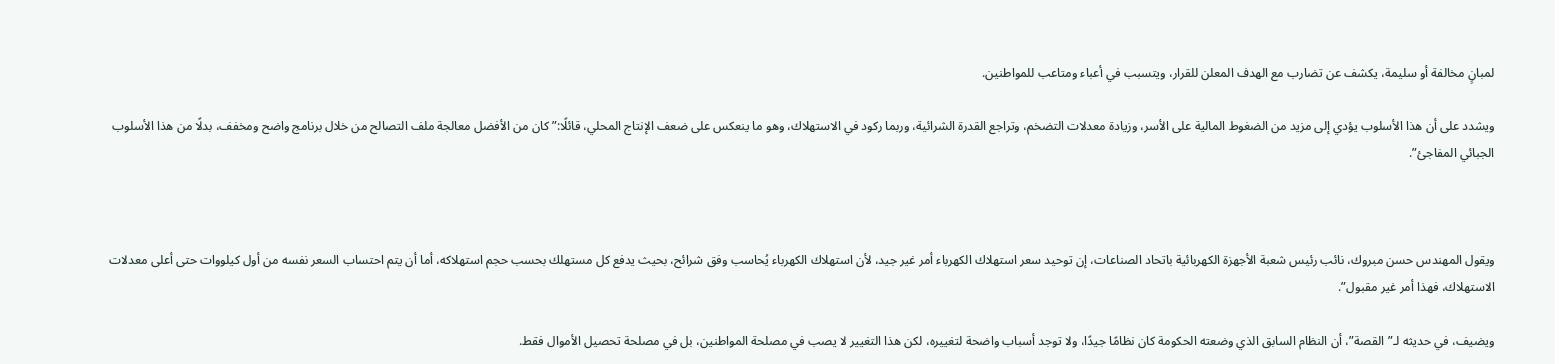لمبانٍ مخالفة أو سليمة، يكشف عن تضارب مع الهدف المعلن للقرار، ويتسبب في أعباء ومتاعب للمواطنين.

ويشدد على أن هذا الأسلوب يؤدي إلى مزيد من الضغوط المالية على الأسر، وزيادة معدلات التضخم، وتراجع القدرة الشرائية، وربما ركود في الاستهلاك، وهو ما ينعكس على ضعف الإنتاج المحلي، قائلًا:”كان من الأفضل معالجة ملف التصالح من خلال برنامج واضح ومخفف، بدلًا من هذا الأسلوب الجبائي المفاجئ”.



ويقول المهندس حسن مبروك، نائب رئيس شعبة الأجهزة الكهربائية باتحاد الصناعات، إن توحيد سعر استهلاك الكهرباء أمر غير جيد، لأن استهلاك الكهرباء يُحاسب وفق شرائح، بحيث يدفع كل مستهلك بحسب حجم استهلاكه، أما أن يتم احتساب السعر نفسه من أول كيلووات حتى أعلى معدلات الاستهلاك، فهذا أمر غير مقبول”.

ويضيف، في حديثه لـ”القصة”، أن النظام السابق الذي وضعته الحكومة كان نظامًا جيدًا، ولا توجد أسباب واضحة لتغييره، لكن هذا التغيير لا يصب في مصلحة المواطنين، بل في مصلحة تحصيل الأموال فقط.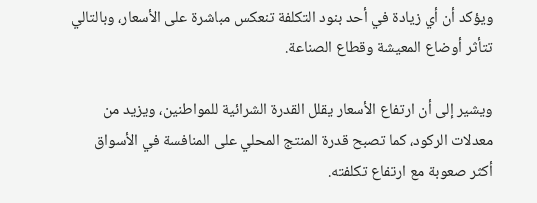ويؤكد أن أي زيادة في أحد بنود التكلفة تنعكس مباشرة على الأسعار، وبالتالي تتأثر أوضاع المعيشة وقطاع الصناعة.

ويشير إلى أن ارتفاع الأسعار يقلل القدرة الشرائية للمواطنين، ويزيد من معدلات الركود، كما تصبح قدرة المنتج المحلي على المنافسة في الأسواق أكثر صعوبة مع ارتفاع تكلفته.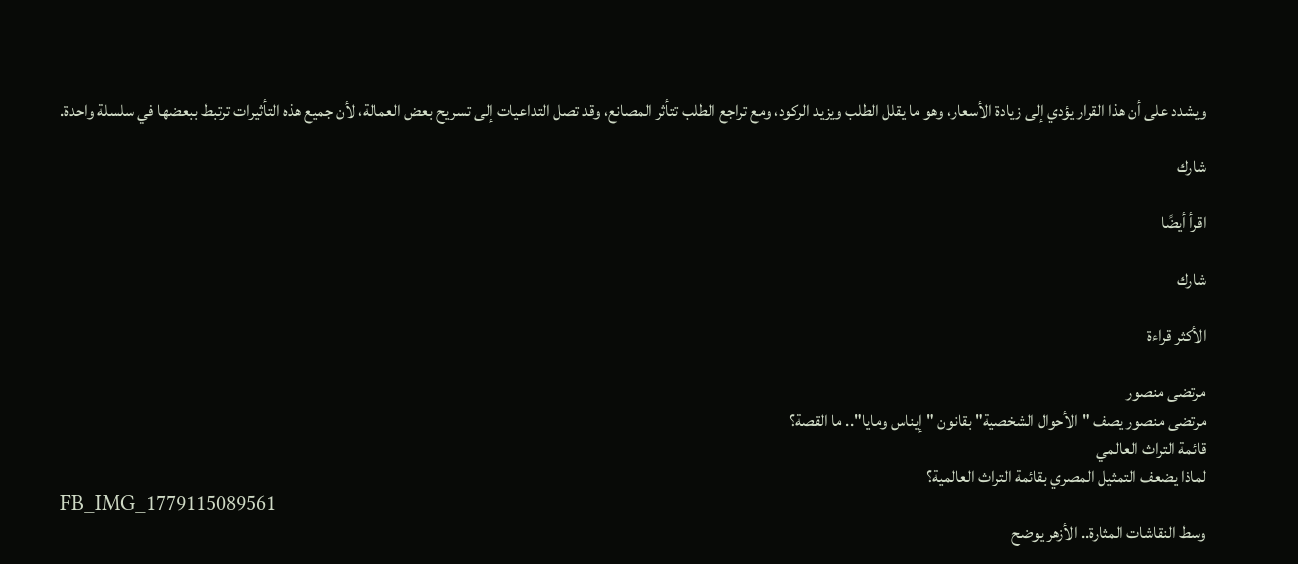ويشدد على أن هذا القرار يؤدي إلى زيادة الأسعار، وهو ما يقلل الطلب ويزيد الركود، ومع تراجع الطلب تتأثر المصانع، وقد تصل التداعيات إلى تسريح بعض العمالة، لأن جميع هذه التأثيرات ترتبط ببعضها في سلسلة واحدة.

شارك

اقرأ أيضًا

شارك

الأكثر قراءة

مرتضى منصور
مرتضى منصور يصف "الأحوال الشخصية" بقانون "إيناس ومايا".. ما القصة؟
قائمة التراث العالمي
لماذا يضعف التمثيل المصري بقائمة التراث العالمية؟
FB_IMG_1779115089561
وسط النقاشات المثارة.. الأزهر يوضح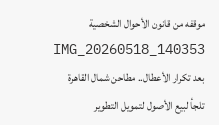موقفه من قانون الأحوال الشخصية
IMG_20260518_140353
بعد تكرار الأعطال.. مطاحن شمال القاهرة تلجأ لبيع الأصول لتمويل التطوير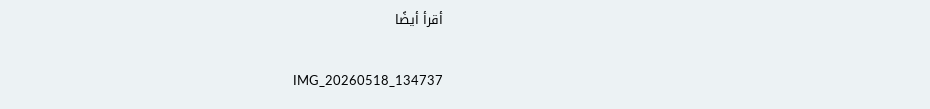أقرأ أيضًا

IMG_20260518_134737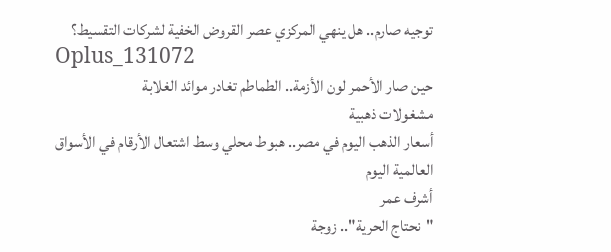توجيه صارم.. هل ينهي المركزي عصر القروض الخفية لشركات التقسيط؟
Oplus_131072
حين صار الأحمر لون الأزمة.. الطماطم تغادر موائد الغلابة
مشغولات ذهبية
أسعار الذهب اليوم في مصر.. هبوط محلي وسط اشتعال الأرقام في الأسواق العالمية اليوم
أشرف عمر
"نحتاج الحرية".. زوجة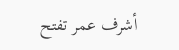أشرف عمر تفتح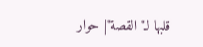قلبها لـ"القصة"| حوار